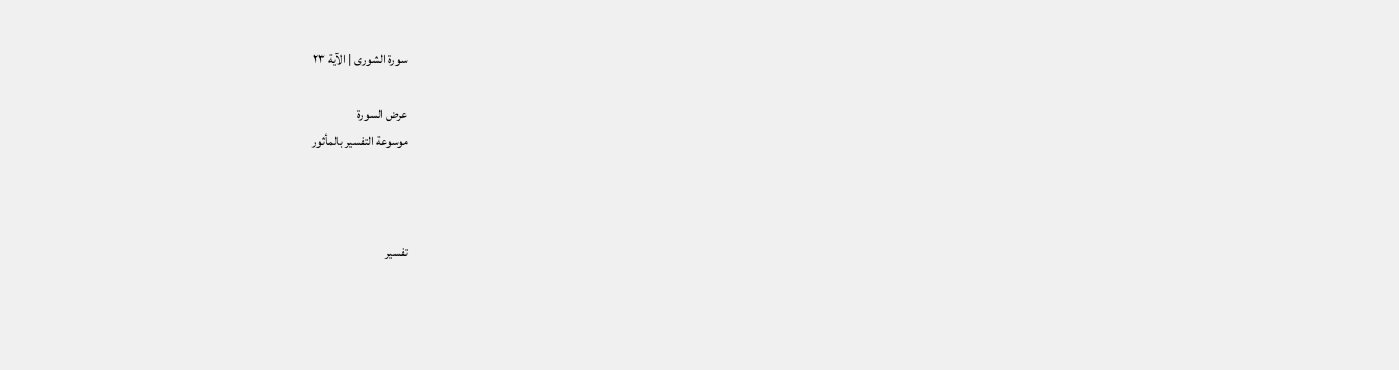سورة الشورى | الآية ٢٣

عرض السورة
موسوعة التفسير بالمأثور



تفسير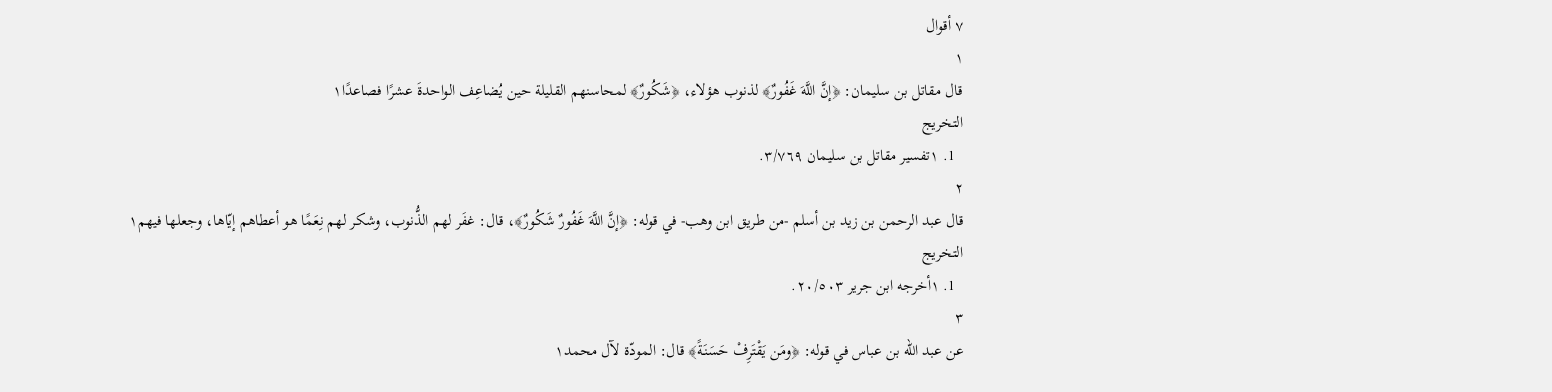٧ أقوال
١
قال مقاتل بن سليمان: ﴿إنَّ اللَّهَ غَفُورٌ﴾ لذنوب هؤلاء، ﴿شَكُورٌ﴾ لمحاسنهم القليلة حين يُضاعِف الواحدةَ عشرًا فصاعدًا١
التخريج
  1. ١تفسير مقاتل بن سليمان ٣/٧٦٩.
٢
قال عبد الرحمن بن زيد بن أسلم -من طريق ابن وهب- في قوله: ﴿إنَّ اللَّهَ غَفُورٌ شَكُورٌ﴾، قال: غفَر لهم الذُّنوب، وشكر لهم نِعَمًا هو أعطاهم إيّاها، وجعلها فيهم١
التخريج
  1. ١أخرجه ابن جرير ٢٠/٥٠٣.
٣
عن عبد الله بن عباس في قوله: ﴿ومَن يَقْتَرِفْ حَسَنَةً﴾ قال: المودّة لآل محمد١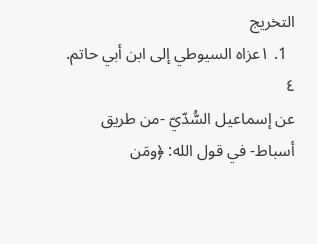التخريج
  1. ١عزاه السيوطي إلى ابن أبي حاتم.
٤
عن إسماعيل السُّدّيّ -من طريق أسباط- في قول الله: ﴿ومَن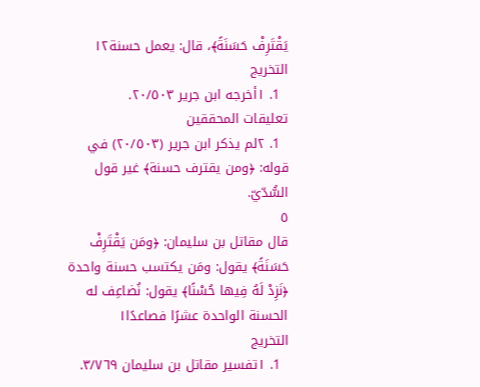يَقْتَرِفْ حَسَنَةً﴾، قال: يعمل حسنة١٢
التخريج
  1. ١أخرجه ابن جرير ٢٠/٥٠٣.
تعليقات المحققين
  1. ٢لم يذكر ابن جرير (٢٠/٥٠٣) في قوله: ﴿ومن يقترف حسنة﴾ غير قول السُّدّيّ.
٥
قال مقاتل بن سليمان: ﴿ومَن يَقْتَرِفْ حَسَنَةً﴾ يقول: ومَن يكتسب حسنة واحدة ﴿نَزِدْ لَهُ فِيها حُسْنًا﴾ يقول: نُضاعِف له الحسنة الواحدة عشرًا فصاعدًا١
التخريج
  1. ١تفسير مقاتل بن سليمان ٣/٧٦٩.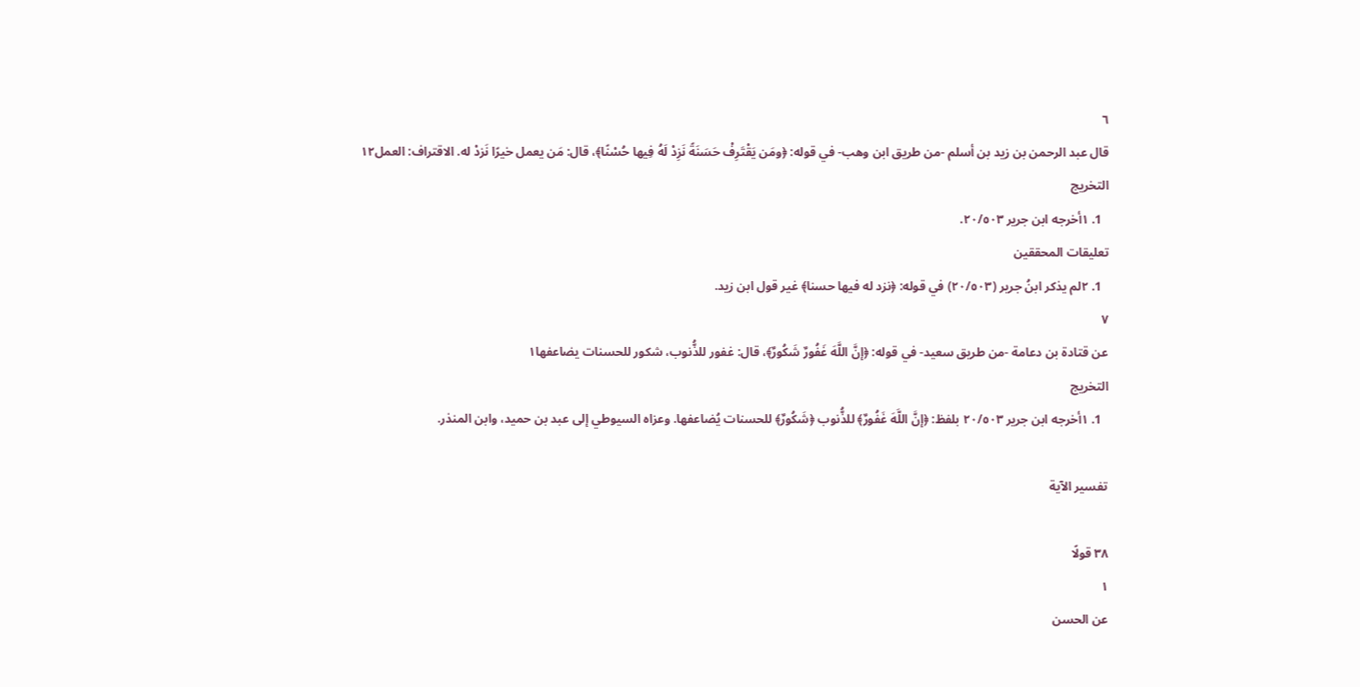٦
قال عبد الرحمن بن زيد بن أسلم -من طريق ابن وهب- في قوله: ﴿ومَن يَقْتَرِفْ حَسَنَةً نَزِدْ لَهُ فِيها حُسْنًا﴾، قال: مَن يعمل خيرًا نَزدْ له. الاقتراف: العمل١٢
التخريج
  1. ١أخرجه ابن جرير ٢٠/٥٠٣.
تعليقات المحققين
  1. ٢لم يذكر ابنُ جرير (٢٠/٥٠٣) في قوله: ﴿نزد له فيها حسنا﴾ غير قول ابن زيد.
٧
عن قتادة بن دعامة -من طريق سعيد- في قوله: ﴿إنَّ اللَّهَ غَفُورٌ شَكُورٌ﴾، قال: غفور للذُّنوب، شكور للحسنات يضاعفها١
التخريج
  1. ١أخرجه ابن جرير ٢٠/٥٠٣ بلفظ: ﴿إنَّ اللَّهَ غَفُورٌ﴾ للذُّنوب ﴿شَكُورٌ﴾ للحسنات يُضاعفها. وعزاه السيوطي إلى عبد بن حميد، وابن المنذر.

تفسير الآية

٣٨ قولًا
١
عن الحسن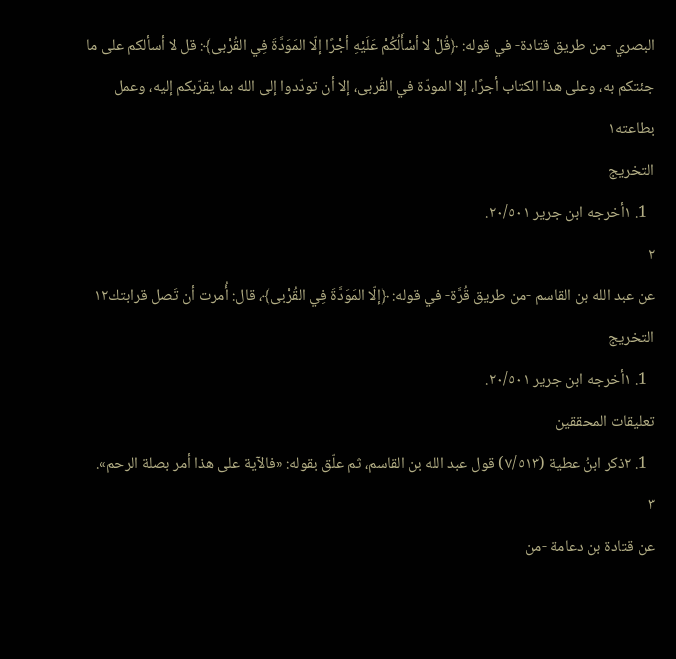البصري -من طريق قتادة- في قوله: ﴿قُلْ لا أسْأَلُكُمْ عَلَيْهِ أجْرًا إلّا المَوَدَّةَ فِي القُرْبى﴾: قل لا أسألكم على ما جئتكم به، وعلى هذا الكتاب أجرًا، إلا المودّة في القُربى، إلا أن تودّدوا إلى الله بما يقرّبكم إليه، وعمل بطاعته١
التخريج
  1. ١أخرجه ابن جرير ٢٠/٥٠١.
٢
عن عبد الله بن القاسم -من طريق قُرَّة- في قوله: ﴿إلّا المَوَدَّةَ فِي القُرْبى﴾، قال: أُمرت أن تَصل قرابتك١٢
التخريج
  1. ١أخرجه ابن جرير ٢٠/٥٠١.
تعليقات المحققين
  1. ٢ذكر ابنُ عطية (٧/٥١٣) قول عبد الله بن القاسم، ثم علّق بقوله: «فالآية على هذا أمر بصلة الرحم».
٣
عن قتادة بن دعامة -من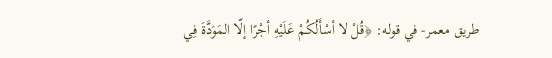طريق معمر- في قوله: ﴿قُلْ لا أسْأَلُكُمْ عَلَيْهِ أجْرًا إلّا المَوَدَّةَ فِي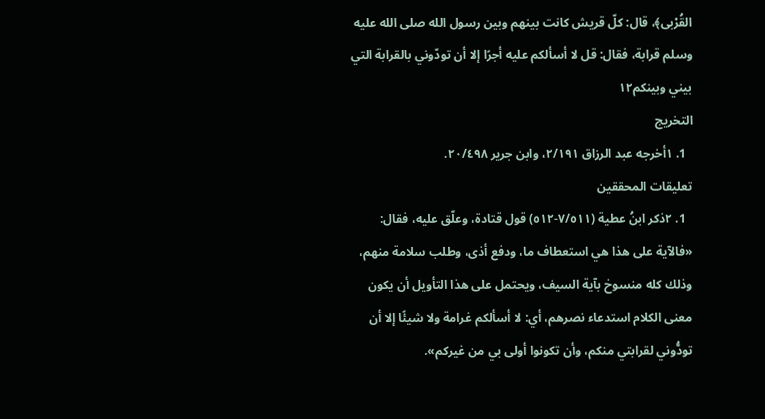القُرْبى﴾، قال: كلّ قريش كانت بينهم وبين رسول الله صلى الله عليه وسلم قرابة، فقال: قل لا أسألكم عليه أجرًا إلا أن تودّوني بالقرابة التي بيني وبينكم١٢
التخريج
  1. ١أخرجه عبد الرزاق ٢/١٩١، وابن جرير ٢٠/٤٩٨.
تعليقات المحققين
  1. ٢ذكر ابنُ عطية (٧/٥١١-٥١٢) قول قتادة، وعلّق عليه، فقال: «فالآية على هذا هي استعطاف ما، ودفع أذى، وطلب سلامة منهم، وذلك كله منسوخ بآية السيف، ويحتمل على هذا التأويل أن يكون معنى الكلام استدعاء نصرهم، أي: لا أسألكم غرامة ولا شيئًا إلا أن تودُّوني لقرابتي منكم، وأن تكونوا أولى بي من غيركم».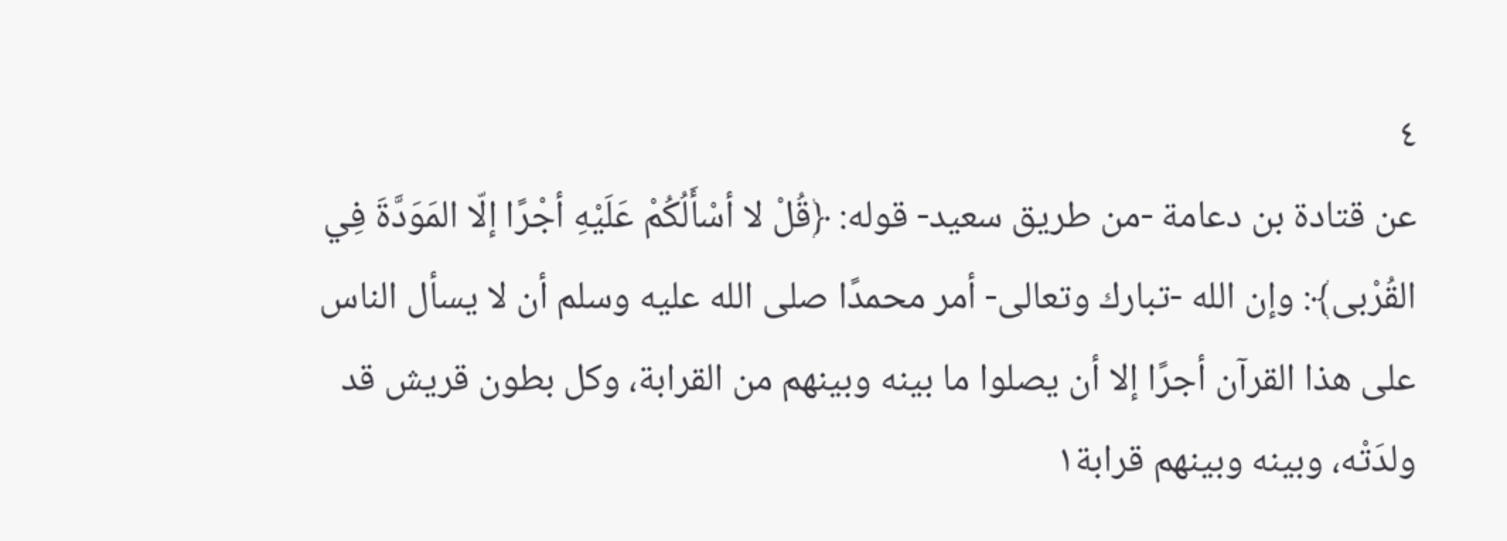٤
عن قتادة بن دعامة -من طريق سعيد- قوله: ﴿قُلْ لا أسْأَلُكُمْ عَلَيْهِ أجْرًا إلّا المَوَدَّةَ فِي القُرْبى﴾: وإن الله -تبارك وتعالى- أمر محمدًا صلى الله عليه وسلم أن لا يسأل الناس على هذا القرآن أجرًا إلا أن يصلوا ما بينه وبينهم من القرابة، وكل بطون قريش قد ولدَتْه، وبينه وبينهم قرابة١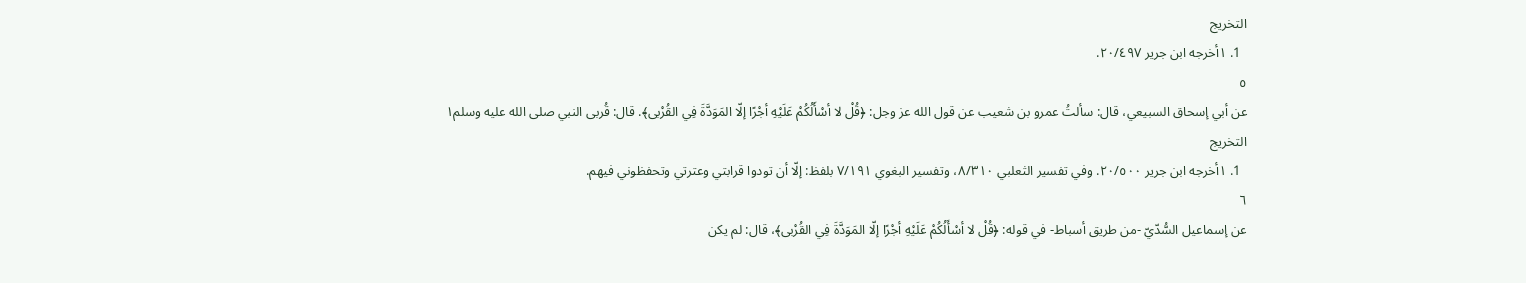التخريج
  1. ١أخرجه ابن جرير ٢٠/٤٩٧.
٥
عن أبي إسحاق السبيعي، قال: سألتُ عمرو بن شعيب عن قول الله عز وجل: ﴿قُلْ لا أسْأَلُكُمْ عَلَيْهِ أجْرًا إلّا المَوَدَّةَ فِي القُرْبى﴾. قال: قُربى النبي صلى الله عليه وسلم١
التخريج
  1. ١أخرجه ابن جرير ٢٠/٥٠٠. وفي تفسير الثعلبي ٨/٣١٠، وتفسير البغوي ٧/١٩١ بلفظ: إلّا أن تودوا قرابتي وعترتي وتحفظوني فيهم.
٦
عن إسماعيل السُّدّيّ -من طريق أسباط- في قوله: ﴿قُلْ لا أسْأَلُكُمْ عَلَيْهِ أجْرًا إلّا المَوَدَّةَ فِي القُرْبى﴾، قال: لم يكن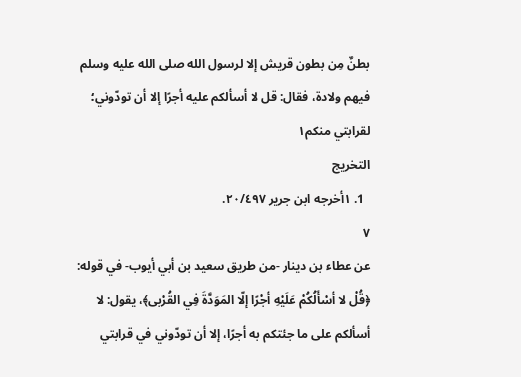بطنٌ مِن بطون قريش إلا لرسول الله صلى الله عليه وسلم فيهم ولادة، فقال: قل لا أسألكم عليه أجرًا إلا أن تودّوني؛ لقرابتي منكم١
التخريج
  1. ١أخرجه ابن جرير ٢٠/٤٩٧.
٧
عن عطاء بن دينار -من طريق سعيد بن أبي أيوب- في قوله: ﴿قُلْ لا أسْأَلُكُمْ عَلَيْهِ أجْرًا إلّا المَوَدَّةَ فِي القُرْبى﴾، يقول: لا أسألكم على ما جئتكم به أجرًا، إلا أن تودّوني في قرابتي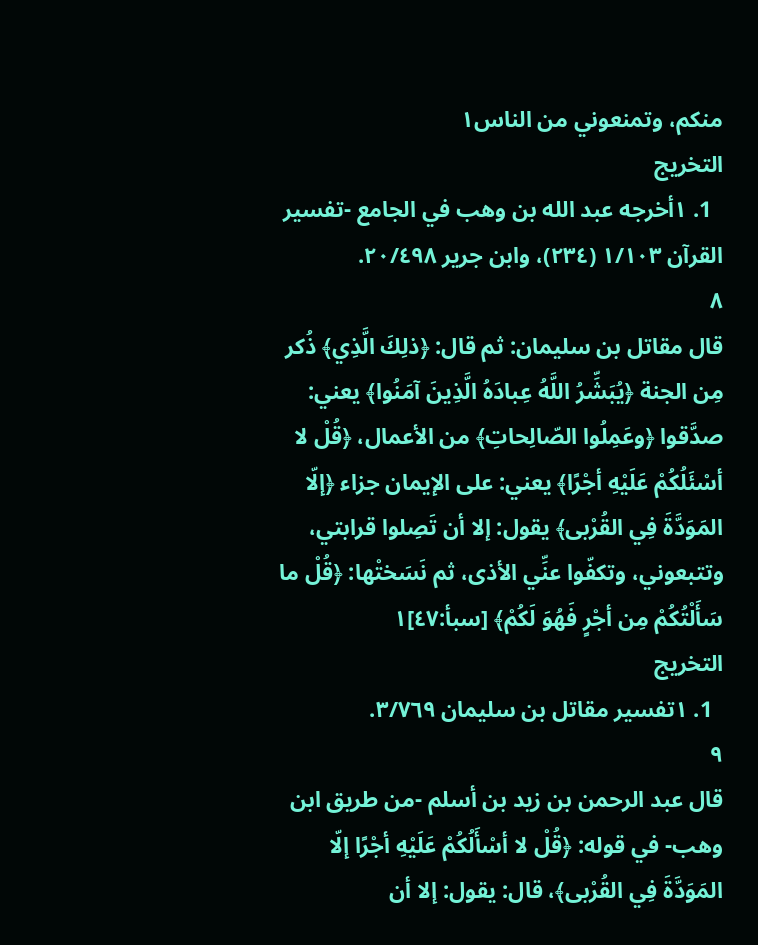منكم، وتمنعوني من الناس١
التخريج
  1. ١أخرجه عبد الله بن وهب في الجامع -تفسير القرآن ١/١٠٣ (٢٣٤)، وابن جرير ٢٠/٤٩٨.
٨
قال مقاتل بن سليمان: ثم قال: ﴿ذلِكَ الَّذِي﴾ ذُكر مِن الجنة ﴿يُبَشِّرُ اللَّهُ عِبادَهُ الَّذِينَ آمَنُوا﴾ يعني: صدَّقوا ﴿وعَمِلُوا الصّالِحاتِ﴾ من الأعمال، ﴿قُلْ لا أسْئَلُكُمْ عَلَيْهِ أجْرًا﴾ يعني: على الإيمان جزاء ﴿إلّا المَوَدَّةَ فِي القُرْبى﴾ يقول: إلا أن تَصِلوا قرابتي، وتتبعوني، وتكفّوا عنِّي الأذى، ثم نَسَختْها: ﴿قُلْ ما سَأَلْتُكُمْ مِن أجْرٍ فَهُوَ لَكُمْ﴾ [سبأ:٤٧]١
التخريج
  1. ١تفسير مقاتل بن سليمان ٣/٧٦٩.
٩
قال عبد الرحمن بن زيد بن أسلم -من طريق ابن وهب- في قوله: ﴿قُلْ لا أسْأَلُكُمْ عَلَيْهِ أجْرًا إلّا المَوَدَّةَ فِي القُرْبى﴾، قال: يقول: إلا أن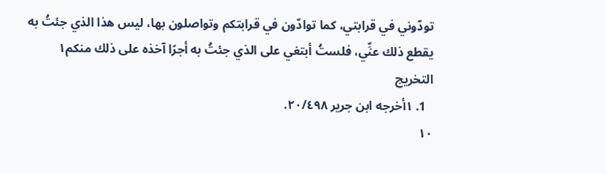تودّوني في قرابتي، كما توادّون في قرابتكم وتواصلون بها، ليس هذا الذي جئتُ به يقطع ذلك عنِّي، فلستُ أبتغي على الذي جئتُ به أجرًا آخذه على ذلك منكم١
التخريج
  1. ١أخرجه ابن جرير ٢٠/٤٩٨.
١٠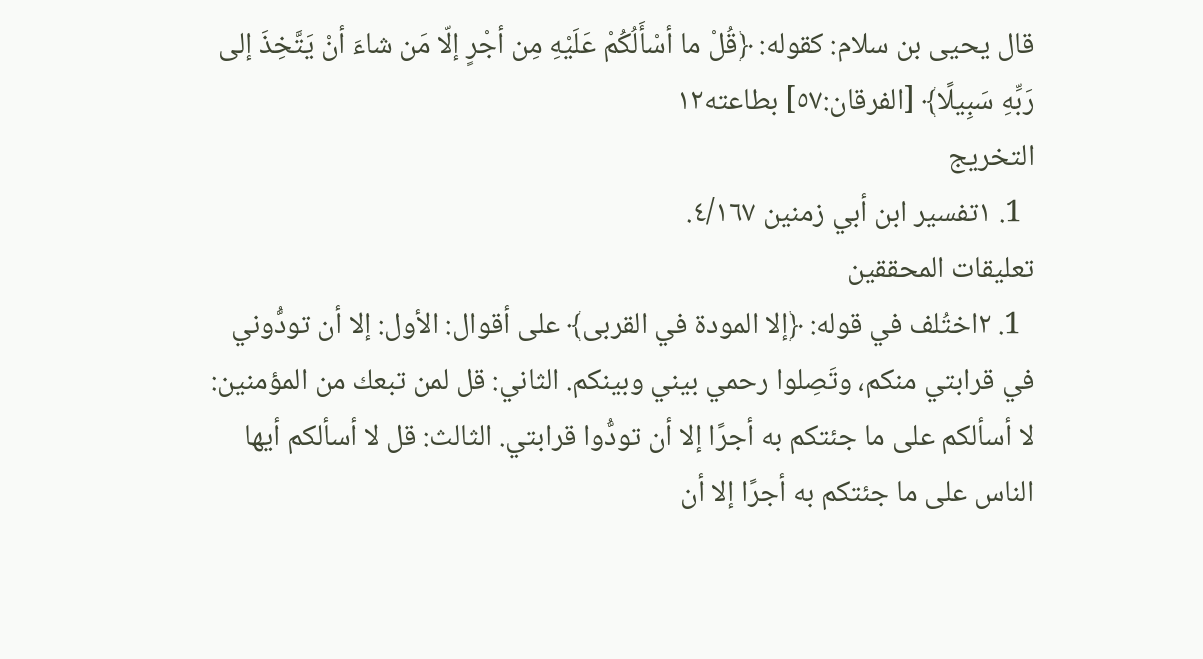قال يحيى بن سلام: كقوله: ﴿قُلْ ما أسْأَلُكُمْ عَلَيْهِ مِن أجْرٍ إلّا مَن شاءَ أنْ يَتَّخِذَ إلى رَبِّهِ سَبِيلًا﴾ [الفرقان:٥٧] بطاعته١٢
التخريج
  1. ١تفسير ابن أبي زمنين ٤/١٦٧.
تعليقات المحققين
  1. ٢اختُلف في قوله: ﴿إلا المودة في القربى﴾ على أقوال: الأول: إلا أن تودُّوني في قرابتي منكم، وتَصِلوا رحمي بيني وبينكم. الثاني: قل لمن تبعك من المؤمنين: لا أسألكم على ما جئتكم به أجرًا إلا أن تودُّوا قرابتي. الثالث: قل لا أسألكم أيها الناس على ما جئتكم به أجرًا إلا أن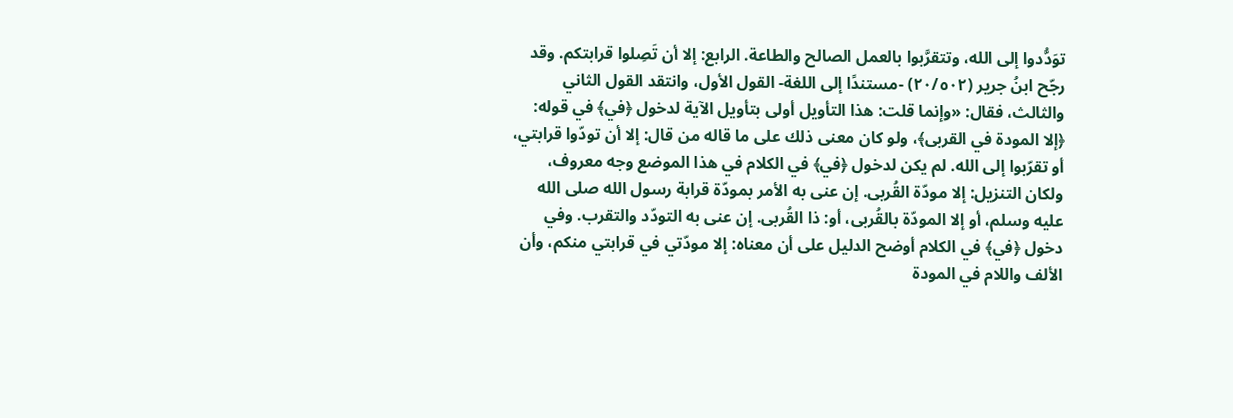توَدُّدوا إلى الله، وتتقرَّبوا بالعمل الصالح والطاعة. الرابع: إلا أن تَصِلوا قرابتكم. وقد رجّح ابنُ جرير (٢٠/٥٠٢) -مستندًا إلى اللغة- القول الأول، وانتقد القول الثاني والثالث، فقال: «وإنما قلت: هذا التأويل أولى بتأويل الآية لدخول ﴿في﴾ في قوله: ﴿إلا المودة في القربى﴾، ولو كان معنى ذلك على ما قاله من قال: إلا أن تودّوا قرابتي، أو تقرّبوا إلى الله. لم يكن لدخول ﴿في﴾ في الكلام في هذا الموضع وجه معروف، ولكان التنزيل: إلا مودّة القُربى. إن عنى به الأمر بمودّة قرابة رسول الله صلى الله عليه وسلم، أو إلا المودّة بالقُربى، أو: ذا القُربى. إن عنى به التودّد والتقرب. وفي دخول ﴿في﴾ في الكلام أوضح الدليل على أن معناه: إلا مودّتي في قرابتي منكم، وأن الألف واللام في المودة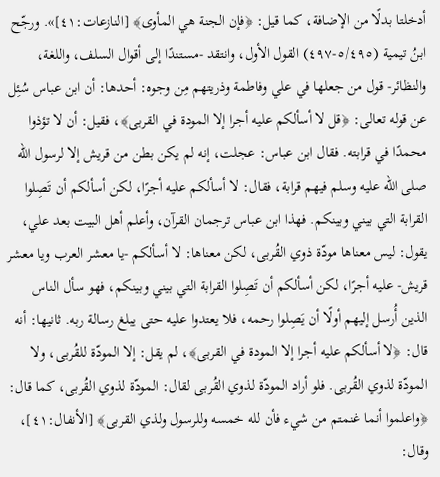أدخلتا بدلًا من الإضافة، كما قيل: ﴿فإن الجنة هي المأوى﴾ [النازعات:٤١]». ورجّح ابنُ تيمية (٥/٤٩٥-٤٩٧) القول الأول، وانتقد -مستندًا إلى أقوال السلف، واللغة، والنظائر- قول من جعلها في علي وفاطمة وذريتهم مِن وجوه: أحدها: أن ابن عباس سُئِل عن قوله تعالى: ﴿قل لا أسألكم عليه أجرا إلا المودة في القربى﴾، فقيل: أن لا تؤذوا محمدًا في قرابته. فقال ابن عباس: عجلت، إنه لم يكن بطن من قريش إلا لرسول الله صلى الله عليه وسلم فيهم قرابة، فقال: لا أسألكم عليه أجرًا، لكن أسألكم أن تَصِلوا القرابة التي بيني وبينكم. فهذا ابن عباس ترجمان القرآن، وأعلم أهل البيت بعد علي، يقول: ليس معناها مودّة ذوي القُربى، لكن معناها: لا أسألكم -يا معشر العرب ويا معشر قريش- عليه أجرًا، لكن أسألكم أن تَصِلوا القرابة التي بيني وبينكم، فهو سأل الناس الذين أُرسل إليهم أولًا أن يَصِلوا رحمه، فلا يعتدوا عليه حتى يبلغ رسالة ربه. ثانيها: أنه قال: ﴿لا أسألكم عليه أجرا إلا المودة في القربى﴾، لم يقل: إلا المودّة للقُربى، ولا المودّة لذوي القُربى. فلو أراد المودّة لذوي القُربى لقال: المودّة لذوي القُربى، كما قال: ﴿واعلموا أنما غنمتم من شيء فأن لله خمسه وللرسول ولذي القربى﴾ [الأنفال:٤١]، وقال: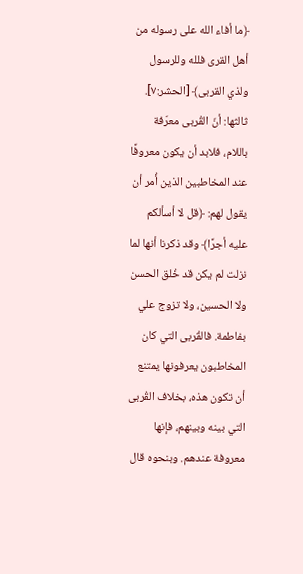﴿ما أفاء الله على رسوله من أهل القرى فلله وللرسول ولذي القربى﴾ [الحشر:٧]. ثالثها: أنّ القُربى معرّفة باللام، فلابد أن يكون معروفًا عند المخاطبين الذين أُمر أن يقول لهم: ﴿قل لا أسألكم عليه أجرًا﴾ وقد ذكرنا أنها لما نزلت لم يكن قد خُلق الحسن ولا الحسين، ولا تزوج علي بفاطمة. فالقُربى التي كان المخاطبون يعرفونها يمتنع أن تكون هذه، بخلاف القُربى التي بينه وبينهم، فإنها معروفة عندهم. وبنحوه قال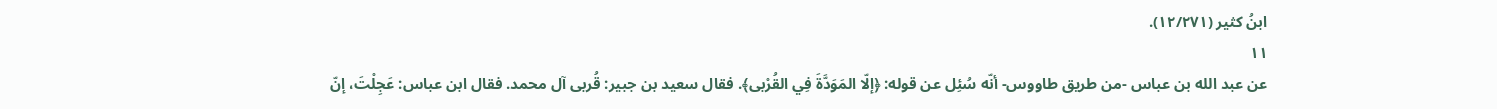ابنُ كثير (١٢/٢٧١).
١١
عن عبد الله بن عباس -من طريق طاووس- أنّه سُئِل عن قوله: ﴿إلّا المَوَدَّةَ فِي القُرْبى﴾. فقال سعيد بن جبير: قُربى آل محمد. فقال ابن عباس: عَجِلْتَ، إنّ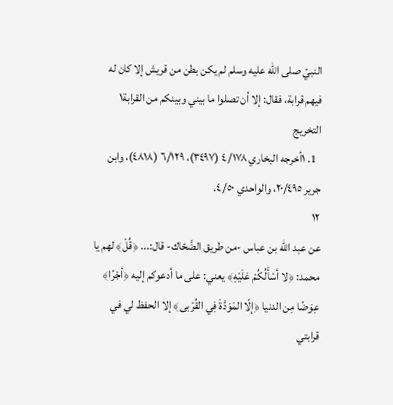النبيّ صلى الله عليه وسلم لم يكن بطن من قريش إلا كان له فيهم قرابة، فقال: إلا أن تصلوا ما بيني وبينكم من القرابة١
التخريج
  1. ١أخرجه البخاري ٤/١٧٨ (٣٤٩٧)، ٦/١٢٩ (٤٨١٨)، وابن جرير ٢٠/٤٩٥، والواحدي ٤/٥٠.
١٢
عن عبد الله بن عباس -من طريق الضَّحّاك- قال:... ﴿قُلْ﴾ لهم يا محمد: ﴿لا أسْأَلُكُمْ عَلَيْهِ﴾ يعني: على ما أدعوكم إليه ﴿أجْرًا﴾ عِوَضًا مِن الدنيا ﴿إلّا المَوَدَّةَ فِي القُرْبى﴾ إلا الحفظ لي في قرابتي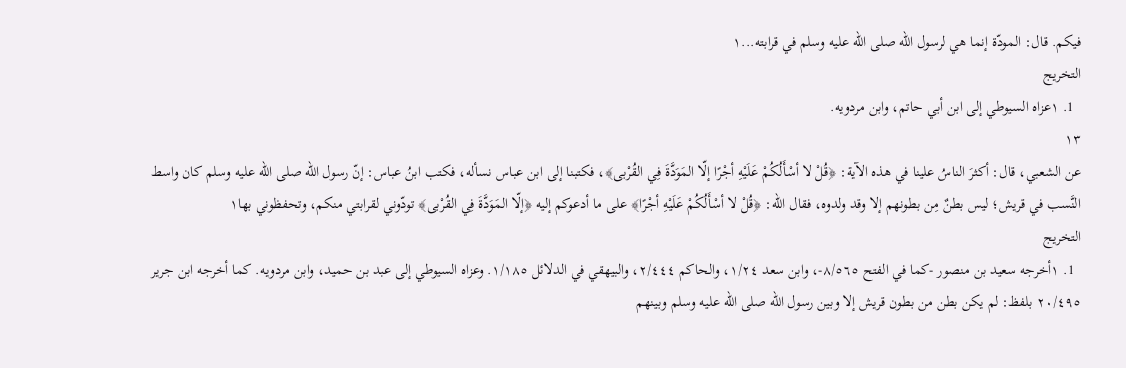فيكم. قال: المودّة إنما هي لرسول الله صلى الله عليه وسلم في قرابته...١
التخريج
  1. ١عزاه السيوطي إلى ابن أبي حاتم، وابن مردويه.
١٣
عن الشعبي، قال: أكثرَ الناسُ علينا في هذه الآية: ﴿قُلْ لا أسْأَلُكُمْ عَلَيْهِ أجْرًا إلّا المَوَدَّةَ فِي القُرْبى﴾، فكتبنا إلى ابن عباس نسأله، فكتب ابنُ عباس: إنّ رسول الله صلى الله عليه وسلم كان واسط النَّسب في قريش؛ ليس بطنٌ مِن بطونهم إلا وقد ولدوه، فقال الله: ﴿قُلْ لا أسْأَلُكُمْ عَلَيْهِ أجْرًا﴾ على ما أدعوكم إليه ﴿إلّا المَوَدَّةَ فِي القُرْبى﴾ تودّوني لقرابتي منكم، وتحفظوني بها١
التخريج
  1. ١أخرجه سعيد بن منصور -كما في الفتح ٨/٥٦٥-، وابن سعد ١/٢٤، والحاكم ٢/٤٤٤، والبيهقي في الدلائل ١/١٨٥. وعزاه السيوطي إلى عبد بن حميد، وابن مردويه. كما أخرجه ابن جرير ٢٠/٤٩٥ بلفظ: لم يكن بطن من بطون قريش إلا وبين رسول الله صلى الله عليه وسلم وبينهم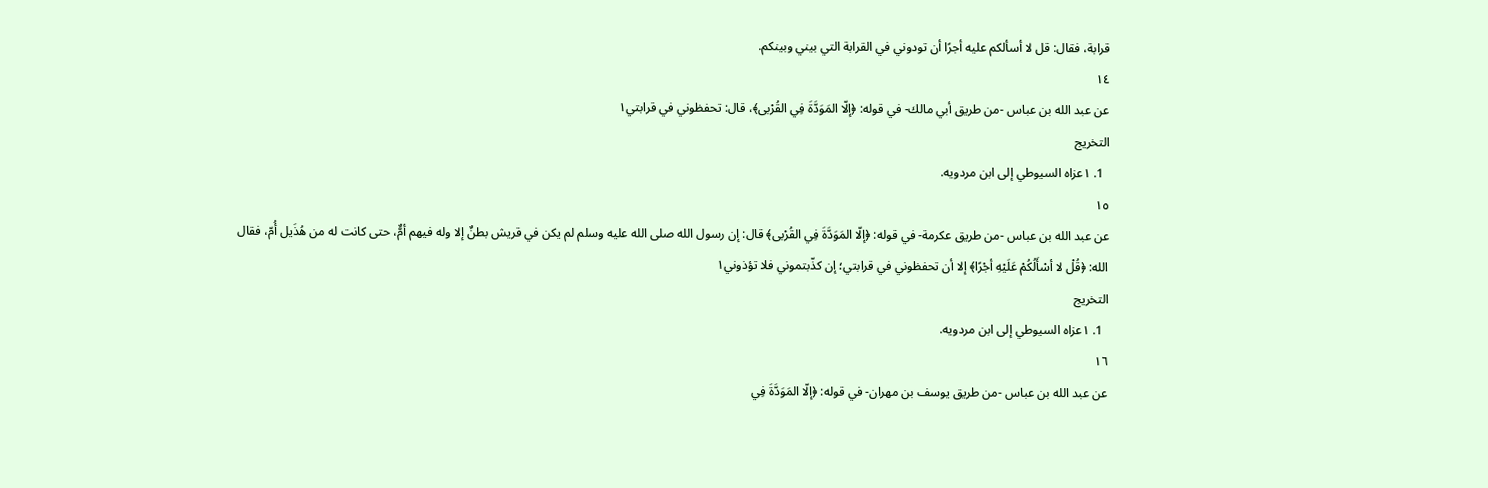قرابة، فقال: قل لا أسألكم عليه أجرًا أن تودوني في القرابة التي بيني وبينكم.
١٤
عن عبد الله بن عباس -من طريق أبي مالك- في قوله: ﴿إلّا المَوَدَّةَ فِي القُرْبى﴾، قال: تحفظوني في قرابتي١
التخريج
  1. ١عزاه السيوطي إلى ابن مردويه.
١٥
عن عبد الله بن عباس -من طريق عكرمة- في قوله: ﴿إلّا المَوَدَّةَ فِي القُرْبى﴾ قال: إن رسول الله صلى الله عليه وسلم لم يكن في قريش بطنٌ إلا وله فيهم أمٌّ، حتى كانت له من هُذَيل أُمّ، فقال الله: ﴿قُلْ لا أسْأَلُكُمْ عَلَيْهِ أجْرًا﴾ إلا أن تحفظوني في قرابتي؛ إن كذّبتموني فلا تؤذوني١
التخريج
  1. ١عزاه السيوطي إلى ابن مردويه.
١٦
عن عبد الله بن عباس -من طريق يوسف بن مهران- في قوله: ﴿إلّا المَوَدَّةَ فِي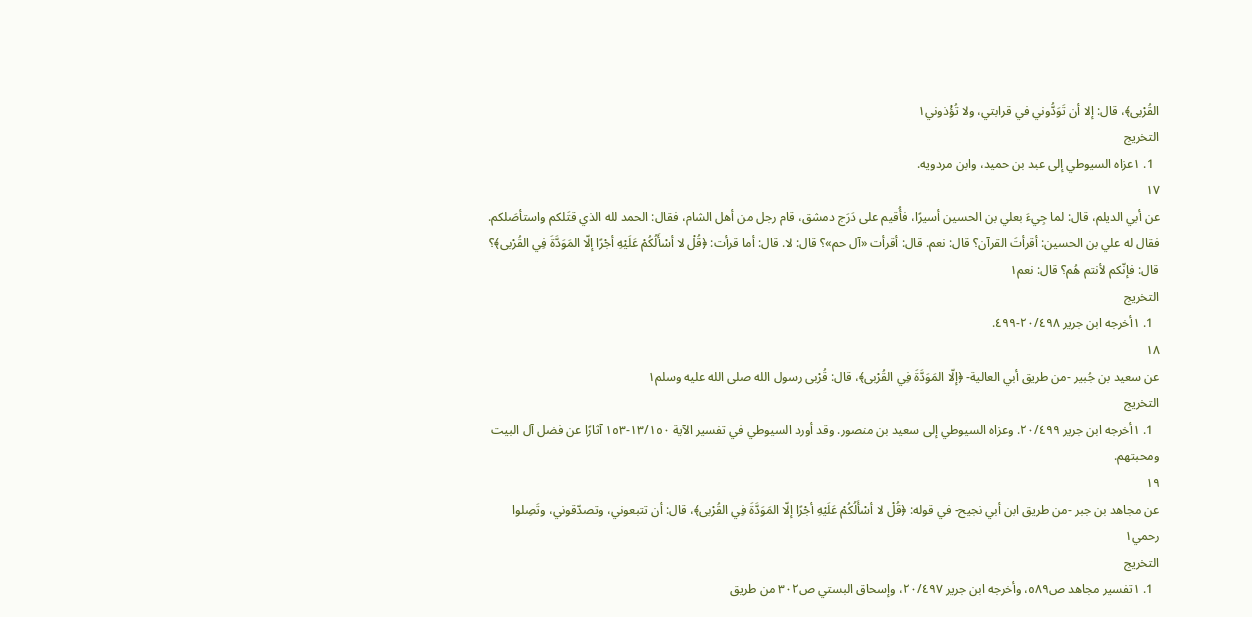القُرْبى﴾، قال: إلا أن تَوَدُّوني في قرابتي، ولا تُؤْذوني١
التخريج
  1. ١عزاه السيوطي إلى عبد بن حميد، وابن مردويه.
١٧
عن أبي الديلم، قال: لما جِيءَ بعلي بن الحسين أسيرًا، فأُقيم على دَرَج دمشق، قام رجل من أهل الشام، فقال: الحمد لله الذي قتَلكم واستأصَلكم. فقال له علي بن الحسين: أقرأتَ القرآن؟ قال: نعم. قال: أقرأت «آل حم»؟ قال: لا. قال: أما قرأت: ﴿قُلْ لا أسْأَلُكُمْ عَلَيْهِ أجْرًا إلّا المَوَدَّةَ فِي القُرْبى﴾؟ قال: فإنّكم لأنتم هُم؟ قال: نعم١
التخريج
  1. ١أخرجه ابن جرير ٢٠/٤٩٨-٤٩٩.
١٨
عن سعيد بن جُبير -من طريق أبي العالية- ﴿إلّا المَوَدَّةَ فِي القُرْبى﴾، قال: قُرْبى رسول الله صلى الله عليه وسلم١
التخريج
  1. ١أخرجه ابن جرير ٢٠/٤٩٩. وعزاه السيوطي إلى سعيد بن منصور. وقد أورد السيوطي في تفسير الآية ١٣/١٥٠-١٥٣ آثارًا عن فضل آل البيت ومحبتهم.
١٩
عن مجاهد بن جبر -من طريق ابن أبي نجيح- في قوله: ﴿قُلْ لا أسْأَلُكُمْ عَلَيْهِ أجْرًا إلّا المَوَدَّةَ فِي القُرْبى﴾، قال: أن تتبعوني، وتصدّقوني، وتَصِلوا رحمي١
التخريج
  1. ١تفسير مجاهد ص٥٨٩، وأخرجه ابن جرير ٢٠/٤٩٧، وإسحاق البستي ص٣٠٢ من طريق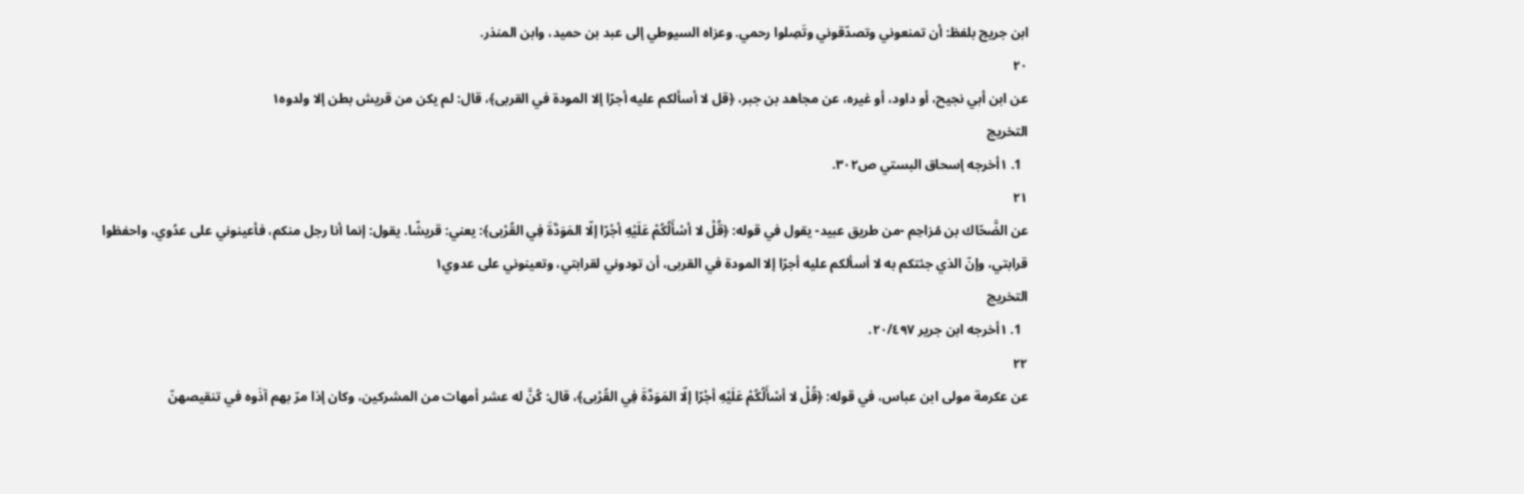ابن جريج بلفظ: أن تمنعوني وتصدّقوني وتَصِلوا رحمي. وعزاه السيوطي إلى عبد بن حميد، وابن المنذر.
٢٠
عن ابن أبي نجيح، أو داود، أو غيره، عن مجاهد بن جبر، ﴿قل لا أسألكم عليه أجرًا إلا المودة في القربى﴾، قال: لم يكن من قريش بطن إلا ولدوه١
التخريج
  1. ١أخرجه إسحاق البستي ص٣٠٢.
٢١
عن الضَّحّاك بن مُزاحِم -من طريق عبيد- يقول في قوله: ﴿قُلْ لا أسْأَلُكُمْ عَلَيْهِ أجْرًا إلّا المَوَدَّةَ فِي القُرْبى﴾: يعني: قريشًا. يقول: إنما أنا رجل منكم، فأعينوني على عدُوي، واحفظوا قرابتي، وإنّ الذي جئتكم به لا أسألكم عليه أجرًا إلا المودة في القربى، أن تودوني لقرابتي، وتعينوني على عدوي١
التخريج
  1. ١أخرجه ابن جرير ٢٠/٤٩٧.
٢٢
عن عكرمة مولى ابن عباس، في قوله: ﴿قُلْ لا أسْأَلُكُمْ عَلَيْهِ أجْرًا إلّا المَوَدَّةَ فِي القُرْبى﴾، قال: كُنَّ له عشر أمهات من المشركين، وكان إذا مرّ بهم آذَوه في تنقيصهنّ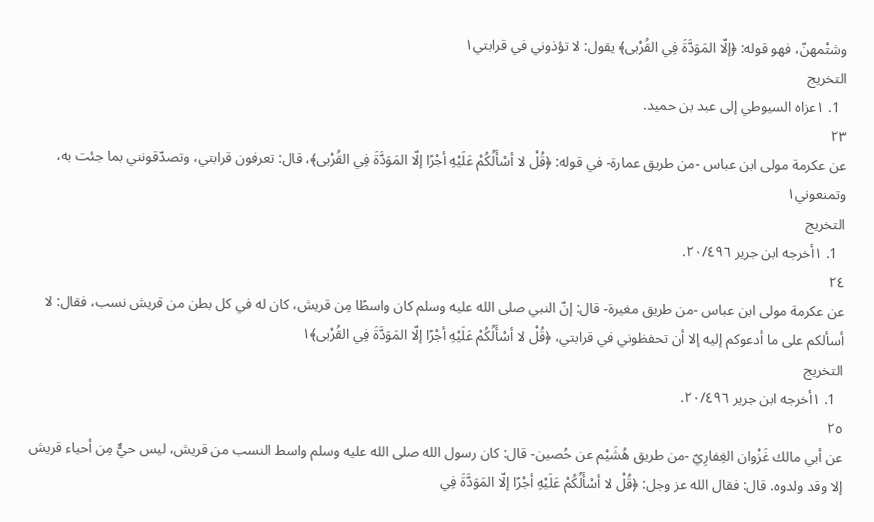وشتْمهنّ، فهو قوله: ﴿إلّا المَوَدَّةَ فِي القُرْبى﴾ يقول: لا تؤذوني في قرابتي١
التخريج
  1. ١عزاه السيوطي إلى عبد بن حميد.
٢٣
عن عكرمة مولى ابن عباس -من طريق عمارة- في قوله: ﴿قُلْ لا أسْأَلُكُمْ عَلَيْهِ أجْرًا إلّا المَوَدَّةَ فِي القُرْبى﴾، قال: تعرفون قرابتي، وتصدّقونني بما جئت به، وتمنعوني١
التخريج
  1. ١أخرجه ابن جرير ٢٠/٤٩٦.
٢٤
عن عكرمة مولى ابن عباس -من طريق مغيرة- قال: إنّ النبي صلى الله عليه وسلم كان واسطًا مِن قريش، كان له في كل بطن من قريش نسب، فقال: لا أسألكم على ما أدعوكم إليه إلا أن تحفظوني في قرابتي، ﴿قُلْ لا أسْأَلُكُمْ عَلَيْهِ أجْرًا إلّا المَوَدَّةَ فِي القُرْبى﴾١
التخريج
  1. ١أخرجه ابن جرير ٢٠/٤٩٦.
٢٥
عن أبي مالك غَزْوان الغِفارِيّ -من طريق هُشَيْم عن حُصين- قال: كان رسول الله صلى الله عليه وسلم واسط النسب من قريش، ليس حيٌّ مِن أحياء قريش إلا وقد ولدوه. قال: فقال الله عز وجل: ﴿قُلْ لا أسْأَلُكُمْ عَلَيْهِ أجْرًا إلّا المَوَدَّةَ فِي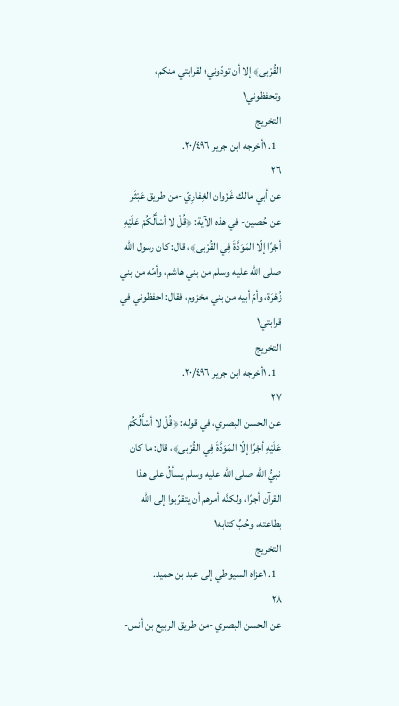القُرْبى﴾ إلا أن تودّوني؛ لقرابتي منكم، وتحفظوني١
التخريج
  1. ١أخرجه ابن جرير ٢٠/٤٩٦.
٢٦
عن أبي مالك غَزْوان الغِفارِيّ -من طريق عَبْثَر عن حُصين- في هذه الآية: ﴿قُلْ لا أسْأَلُكُمْ عَلَيْهِ أجْرًا إلّا المَوَدَّةَ فِي القُرْبى﴾، قال: كان رسول الله صلى الله عليه وسلم من بني هاشم، وأمّه من بني زُهْرَة، وأمّ أبيه من بني مخزوم، فقال: احفظوني في قرابتي١
التخريج
  1. ١أخرجه ابن جرير ٢٠/٤٩٦.
٢٧
عن الحسن البصري، في قوله: ﴿قُلْ لا أسْأَلُكُمْ عَلَيْهِ أجْرًا إلّا المَوَدَّةَ فِي القُرْبى﴾، قال: ما كان نبيُّ الله صلى الله عليه وسلم يسألُ على هذا القرآن أجرًا، ولكنَّه أمرهم أن يتقرّبوا إلى الله بطاعته، وحُبِّ كتابه١
التخريج
  1. ١عزاه السيوطي إلى عبد بن حميد.
٢٨
عن الحسن البصري -من طريق الربيع بن أنس-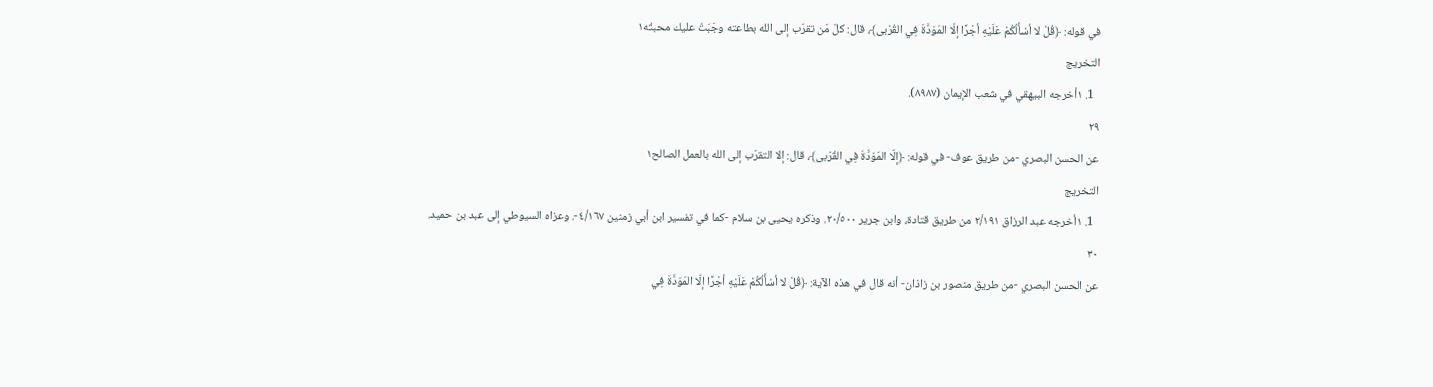في قوله: ﴿قُلْ لا أسْأَلُكُمْ عَلَيْهِ أجْرًا إلّا المَوَدَّةَ فِي القُرْبى﴾، قال: كلّ مَن تقرّب إلى الله بطاعته وجَبَتْ عليك محبتُه١
التخريج
  1. ١أخرجه البيهقي في شعب الإيمان (٨٩٨٧).
٢٩
عن الحسن البصري -من طريق عوف- في قوله: ﴿إلّا المَوَدَّةَ فِي القُرْبى﴾، قال: إلا التقرّب إلى الله بالعمل الصالح١
التخريج
  1. ١أخرجه عبد الرزاق ٢/١٩١ من طريق قتادة، وابن جرير ٢٠/٥٠٠. وذكره يحيى بن سلام -كما في تفسير ابن أبي زمنين ٤/١٦٧-. وعزاه السيوطي إلى عبد بن حميد.
٣٠
عن الحسن البصري -من طريق منصور بن زاذان- أنه قال في هذه الآية: ﴿قُلْ لا أسْأَلُكُمْ عَلَيْهِ أجْرًا إلّا المَوَدَّةَ فِي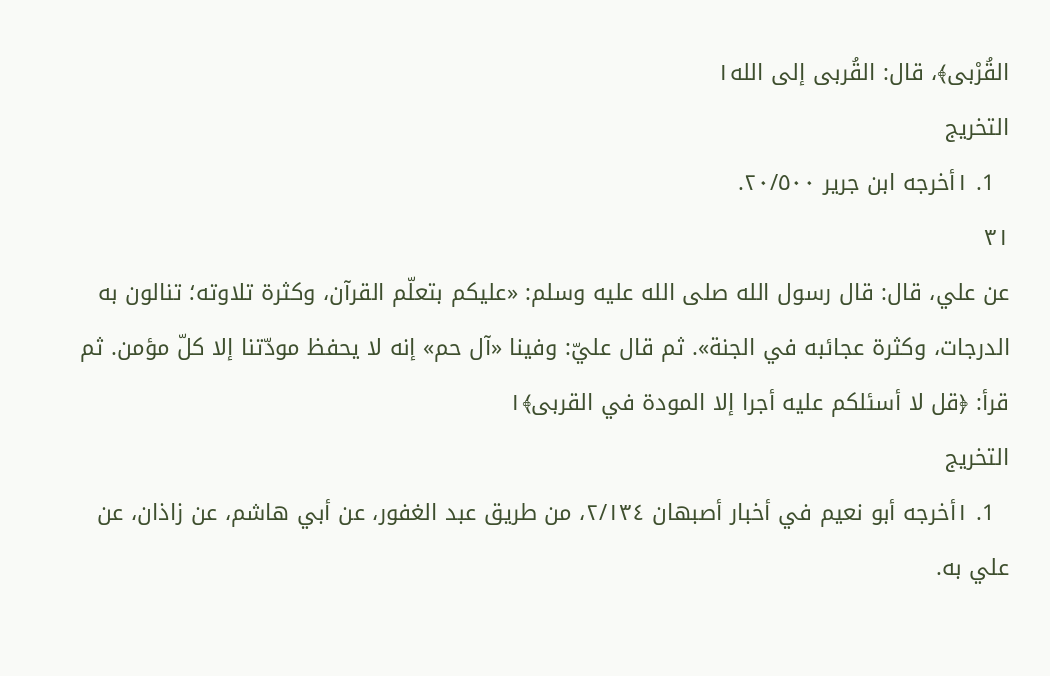القُرْبى﴾، قال: القُربى إلى الله١
التخريج
  1. ١أخرجه ابن جرير ٢٠/٥٠٠.
٣١
عن علي، قال: قال رسول الله صلى الله عليه وسلم: «عليكم بتعلّم القرآن، وكثرة تلاوته؛ تنالون به الدرجات، وكثرة عجائبه في الجنة». ثم قال عليّ: وفينا «آل حم» إنه لا يحفظ مودّتنا إلا كلّ مؤمن. ثم قرأ: ﴿قل لا أسئلكم عليه أجرا إلا المودة في القربى﴾١
التخريج
  1. ١أخرجه أبو نعيم في أخبار أصبهان ٢/١٣٤، من طريق عبد الغفور، عن أبي هاشم، عن زاذان، عن علي به.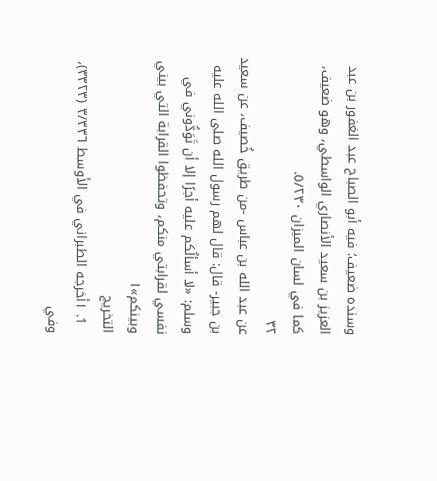وسنده ضعيف؛ فيه أبو الصباح عبد الغفور بن عبد العزيز بن سعيد الأنصاري الواسطي، وهو ضعيف، كما في لسان الميزان ٥/٢٣٠.
٣٢
عن عبد الله بن عباس -من طريق خُصيف، عن سعيد بن جبير- قال: قال لهم رسول الله صلى الله عليه وسلم: «لا أسألُكم عليه أجرًا إلا أن تَوَدُّوني في نفسي لقرابتي منكم، وتحفظوا القرابة التي بيني وبينكم»١
التخريج
  1. ١أخرجه الطبراني في الأوسط ٣/٣٣٦ (٣٣٢٣)، وفي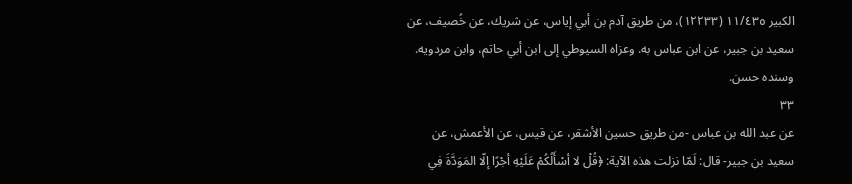الكبير ١١/٤٣٥ (١٢٢٣٣)، من طريق آدم بن أبي إياس، عن شريك، عن خُصيف، عن سعيد بن جبير، عن ابن عباس به. وعزاه السيوطي إلى ابن أبي حاتم، وابن مردويه. وسنده حسن.
٣٣
عن عبد الله بن عباس -من طريق حسين الأشقر، عن قيس، عن الأعمش، عن سعيد بن جبير- قال: لَمّا نزلت هذه الآية: ﴿قُلْ لا أسْأَلُكُمْ عَلَيْهِ أجْرًا إلّا المَوَدَّةَ فِي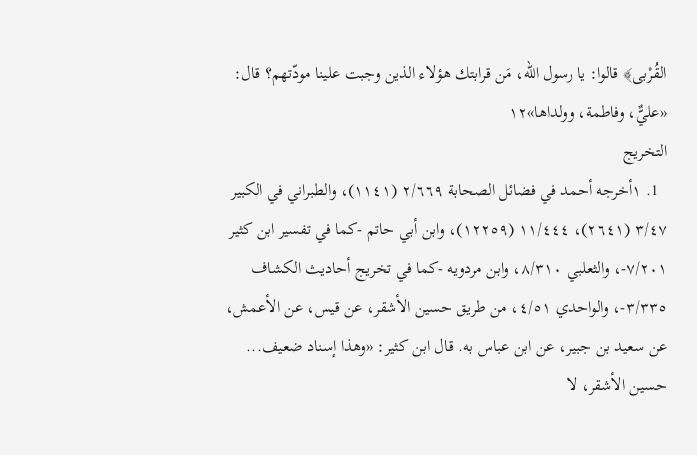القُرْبى﴾ قالوا: يا رسول الله، مَن قرابتك هؤلاء الذين وجبت علينا مودّتهم؟ قال: «عليٌّ، وفاطمة، وولداها»١٢
التخريج
  1. ١أخرجه أحمد في فضائل الصحابة ٢/٦٦٩ (١١٤١)، والطبراني في الكبير ٣/٤٧ (٢٦٤١)، ١١/٤٤٤ (١٢٢٥٩)، وابن أبي حاتم -كما في تفسير ابن كثير ٧/٢٠١-، والثعلبي ٨/٣١٠، وابن مردويه -كما في تخريج أحاديث الكشاف ٣/٣٣٥-، والواحدي ٤/٥١، من طريق حسين الأشقر، عن قيس، عن الأعمش، عن سعيد بن جبير، عن ابن عباس به. قال ابن كثير: «وهذا إسناد ضعيف... حسين الأشقر، لا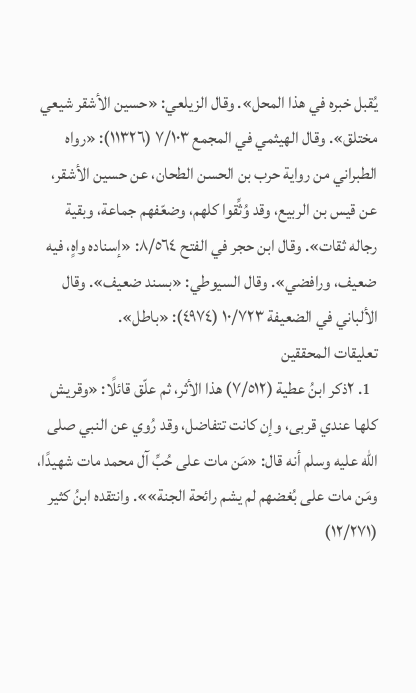يُقبل خبره في هذا المحل». وقال الزيلعي: «حسين الأشقر شيعي مختلق». وقال الهيثمي في المجمع ٧/١٠٣ (١١٣٢٦): «رواه الطبراني من رواية حرب بن الحسن الطحان، عن حسين الأشقر، عن قيس بن الربيع، وقد وُثِّقوا كلهم، وضعّفهم جماعة، وبقية رجاله ثقات». وقال ابن حجر في الفتح ٨/٥٦٤: «إسناده واهٍ، فيه ضعيف، ورافضي». وقال السيوطي: «بسند ضعيف». وقال الألباني في الضعيفة ١٠/٧٢٣ (٤٩٧٤): «باطل».
تعليقات المحققين
  1. ٢ذكر ابنُ عطية (٧/٥١٢) هذا الأثر، ثم علّق قائلًا: «وقريش كلها عندي قربى، وإن كانت تتفاضل، وقد رُوي عن النبي صلى الله عليه وسلم أنه قال: «مَن مات على حُبِّ آل محمد مات شهيدًا، ومَن مات على بُغضهم لم يشم رائحة الجنة»». وانتقده ابنُ كثير (١٢/٢٧١)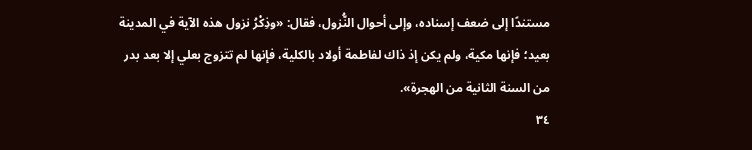مستندًا إلى ضعف إسناده، وإلى أحوال النُّزول، فقال: «وذِكْرُ نزول هذه الآية في المدينة بعيد؛ فإنها مكية، ولم يكن إذ ذاك لفاطمة أولاد بالكلية، فإنها لم تتزوج بعلي إلا بعد بدر من السنة الثانية من الهجرة».
٣٤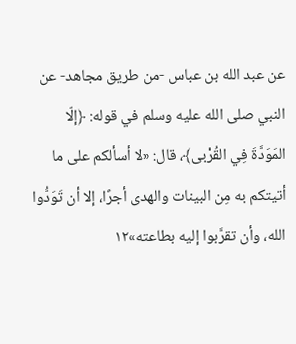عن عبد الله بن عباس -من طريق مجاهد- عن النبي صلى الله عليه وسلم في قوله: ﴿إلّا المَوَدَّةَ فِي القُرْبى﴾، قال: «لا أسألكم على ما أتيتكم به مِن البينات والهدى أجرًا، إلا أن تَوَدُّوا الله، وأن تقرَّبوا إليه بطاعته»١٢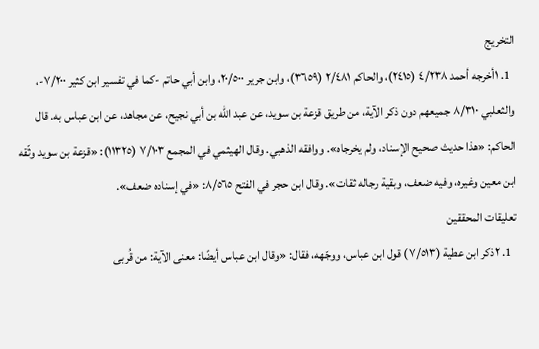التخريج
  1. ١أخرجه أحمد ٤/٢٣٨ (٢٤١٥)، والحاكم ٢/٤٨١ (٣٦٥٩)، وابن جرير ٢٠/٥٠٠، وابن أبي حاتم -كما في تفسير ابن كثير ٧/٢٠٠-، والثعلبي ٨/٣١٠ جميعهم دون ذكر الآية، من طريق قزعة بن سويد، عن عبد الله بن أبي نجيح، عن مجاهد، عن ابن عباس به. قال الحاكم: «هذا حديث صحيح الإسناد، ولم يخرجاه». ووافقه الذهبي. وقال الهيثمي في المجمع ٧/١٠٣ (١١٣٢٥): «قزعة بن سويد وثّقه ابن معين وغيره، وفيه ضعف، وبقية رجاله ثقات». وقال ابن حجر في الفتح ٨/٥٦٥: «في إسناده ضعف».
تعليقات المحققين
  1. ٢ذكر ابن عطية (٧/٥١٣) قول ابن عباس، ووجّهه، فقال: «وقال ابن عباس أيضًا: معنى الآية: من قُربى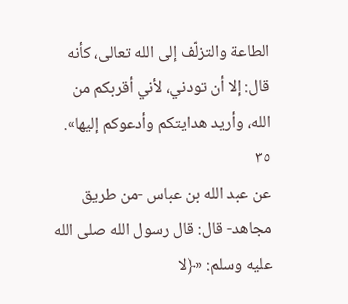الطاعة والتزلّف إلى الله تعالى، كأنه قال: إلا أن تودني، لأني أقربكم من الله، وأريد هدايتكم وأدعوكم إليها».
٣٥
عن عبد الله بن عباس -من طريق مجاهد- قال: قال رسول الله صلى الله عليه وسلم: «﴿لا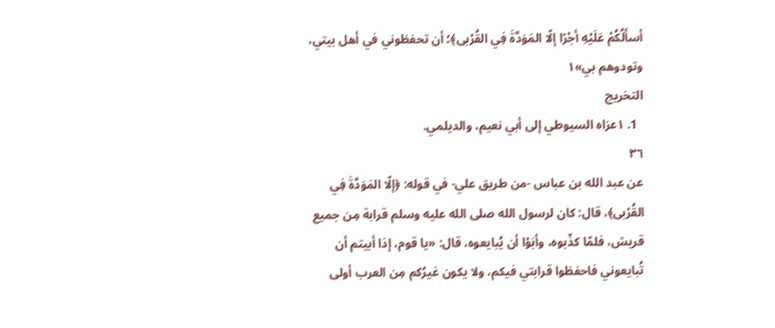أسأَلُكُمْ عَلَيْهِ أجْرًا إلّا المَوَدَّةَ فِي القُرْبى﴾؛ أن تحفظوني في أهل بيتي، وتودوهم بي»١
التخريج
  1. ١عزاه السيوطي إلى أبي نعيم، والديلمي.
٣٦
عن عبد الله بن عباس -من طريق علي- في قوله: ﴿إلّا المَوَدَّةَ فِي القُرْبى﴾، قال: كان لرسول الله صلى الله عليه وسلم قرابة مِن جميع قريش، فلمّا كذّبوه، وأبَوْا أن يُبايعوه، قال: «يا قوم، إذا أبيتم أن تُبايعوني فاحفظوا قرابتي فيكم، ولا يكون غيرُكم مِن العرب أولى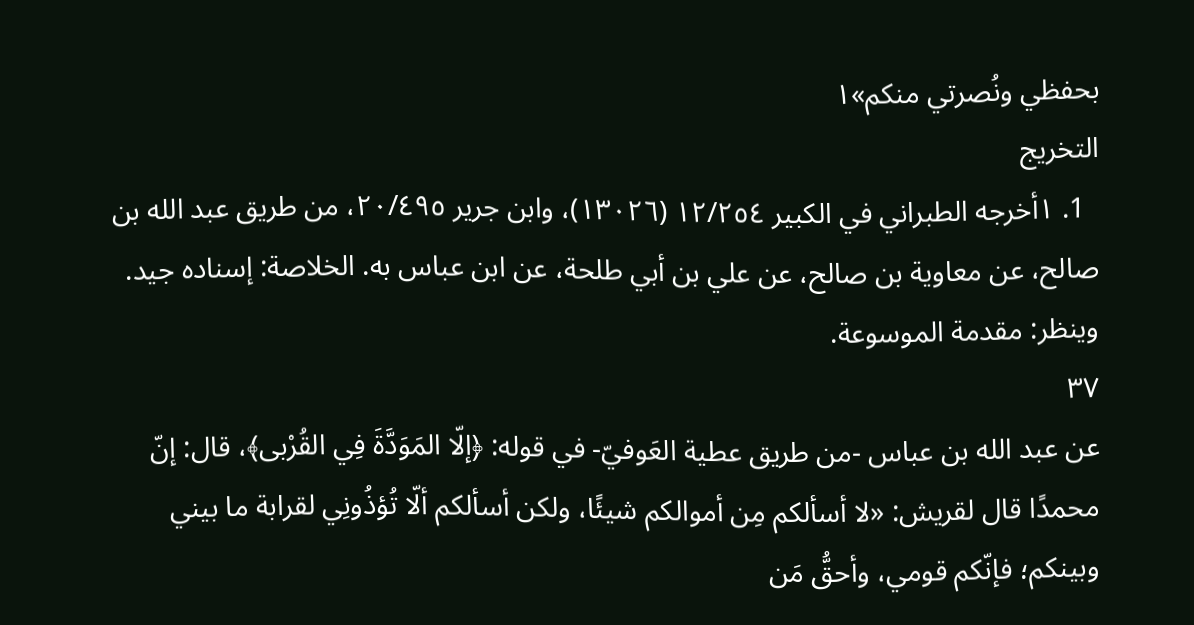بحفظي ونُصرتي منكم»١
التخريج
  1. ١أخرجه الطبراني في الكبير ١٢/٢٥٤ (١٣٠٢٦)، وابن جرير ٢٠/٤٩٥، من طريق عبد الله بن صالح، عن معاوية بن صالح، عن علي بن أبي طلحة، عن ابن عباس به. الخلاصة: إسناده جيد. وينظر: مقدمة الموسوعة.
٣٧
عن عبد الله بن عباس -من طريق عطية العَوفيّ- في قوله: ﴿إلّا المَوَدَّةَ فِي القُرْبى﴾، قال: إنّ محمدًا قال لقريش: «لا أسألكم مِن أموالكم شيئًا، ولكن أسألكم ألّا تُؤذُونِي لقرابة ما بيني وبينكم؛ فإنّكم قومي، وأحقُّ مَن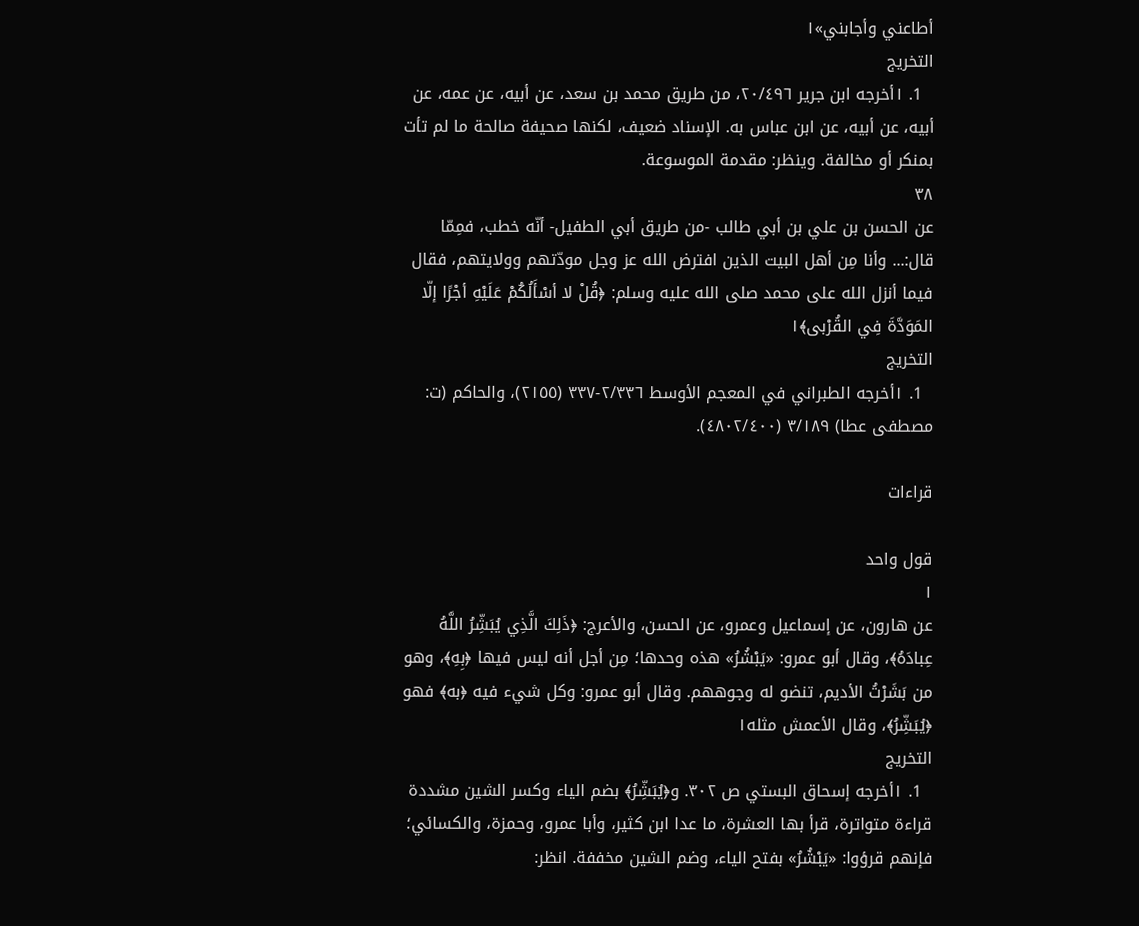أطاعني وأجابني»١
التخريج
  1. ١أخرجه ابن جرير ٢٠/٤٩٦، من طريق محمد بن سعد، عن أبيه، عن عمه، عن أبيه، عن أبيه، عن ابن عباس به. الإسناد ضعيف، لكنها صحيفة صالحة ما لم تأت بمنكر أو مخالفة. وينظر: مقدمة الموسوعة.
٣٨
عن الحسن بن علي بن أبي طالب -من طريق أبي الطفيل- أنّه خطب، فمِمّا قال:... وأنا مِن أهل البيت الذين افترض الله عز وجل مودّتهم وولايتهم، فقال فيما أنزل الله على محمد صلى الله عليه وسلم: ﴿قُلْ لا أسْأَلُكُمْ عَلَيْهِ أجْرًا إلّا المَوَدَّةَ فِي القُرْبى﴾١
التخريج
  1. ١أخرجه الطبراني في المعجم الأوسط ٢/٣٣٦-٣٣٧ (٢١٥٥)، والحاكم (ت: مصطفى عطا) ٣/١٨٩ (٤٨٠٢/٤٠٠).

قراءات

قول واحد
١
عن هارون، عن إسماعيل وعمرو، عن الحسن، والأعرج: ﴿ذَلِكَ الَّذِي يُبَشِّرُ اللَّهُ عِبادَهُ﴾، وقال أبو عمرو: «يَبْشُرُ» هذه وحدها؛ مِن أجل أنه ليس فيها ﴿بِهِ﴾، وهو من بَشَرْتُ الأديم، تنضو له وجوههم. وقال أبو عمرو: وكل شيء فيه ﴿به﴾ فهو ﴿يُبَشِّرُ﴾، وقال الأعمش مثله١
التخريج
  1. ١أخرجه إسحاق البستي ص ٣٠٢. و﴿يُبَشِّرُ﴾ بضم الياء وكسر الشين مشددة قراءة متواترة، قرأ بها العشرة، ما عدا ابن كثير، وأبا عمرو، وحمزة، والكسائي؛ فإنهم قرؤوا: «يَبْشُرُ» بفتح الياء، وضم الشين مخففة. انظر: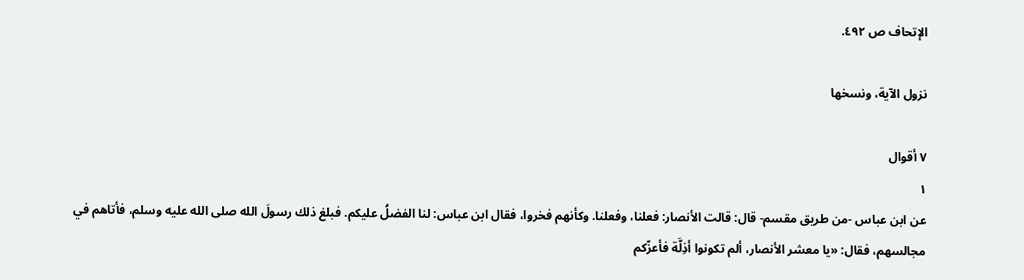الإتحاف ص ٤٩٢.

نزول الآية، ونسخها

٧ أقوال
١
عن ابن عباس -من طريق مقسم- قال: قالت الأنصار: فعلنا، وفعلنا. وكأنهم فخروا، فقال ابن عباس: لنا الفضلُ عليكم. فبلغ ذلك رسولَ الله صلى الله عليه وسلم، فأتاهم في مجالسهم، فقال: «يا معشر الأنصار، ألم تكونوا أذِلَّة فأعزّكم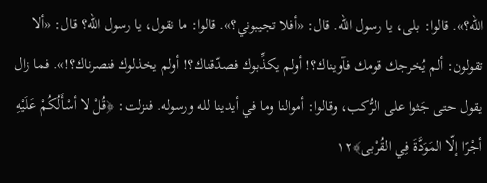الله؟». قالوا: بلى، يا رسول الله. قال: «أفلا تجيبوني؟». قالوا: ما نقول، يا رسول الله؟ قال: «ألا تقولون: ألم يُخرجك قومك فآويناك؟! أولم يكذِّبوك فصدّقناك؟! أولم يخذلوك فنصرناك؟!». فما زال يقول حتى جَثوا على الرُّكب، وقالوا: أموالنا وما في أيدينا لله ورسوله. فنزلت: ﴿قُلْ لا أسْأَلُكُمْ عَلَيْهِ أجْرًا إلّا المَوَدَّةَ فِي القُرْبى﴾١٢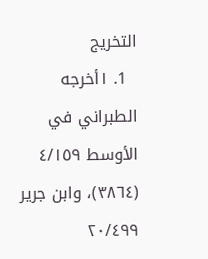التخريج
  1. ١أخرجه الطبراني في الأوسط ٤/١٥٩ (٣٨٦٤)، وابن جرير ٢٠/٤٩٩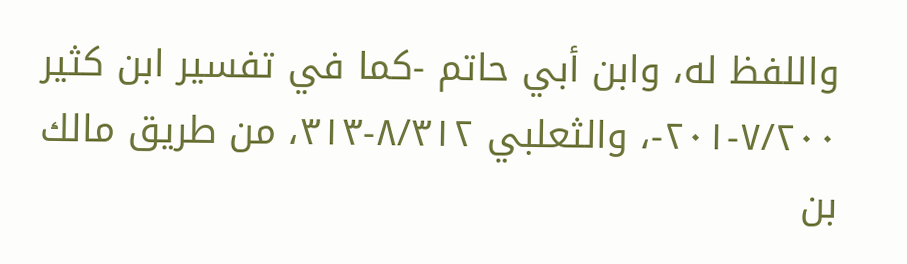واللفظ له، وابن أبي حاتم -كما في تفسير ابن كثير ٧/٢٠٠-٢٠١-، والثعلبي ٨/٣١٢-٣١٣، من طريق مالك بن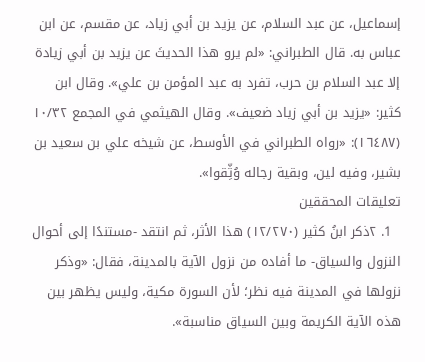إسماعيل، عن عبد السلام، عن يزيد بن أبي زياد، عن مقسم، عن ابن عباس به. قال الطبراني: «لم يرو هذا الحديثَ عن يزيد بن أبي زيادة إلا عبد السلام بن حرب، تفرد به عبد المؤمن بن علي». وقال ابن كثير: «يزيد بن أبي زياد ضعيف». وقال الهيثمي في المجمع ١٠/٣٢ (١٦٤٨٧): «رواه الطبراني في الأوسط، عن شيخه علي بن سعيد بن بشير، وفيه لين، وبقية رجاله وُثِّقوا».
تعليقات المحققين
  1. ٢ذكر ابنُ كثير (١٢/٢٧٠) هذا الأثر، ثم انتقد -مستندًا إلى أحوال النزول والسياق- ما أفاده من نزول الآية بالمدينة، فقال: «وذكر نزولها في المدينة فيه نظر؛ لأن السورة مكية، وليس يظهر بين هذه الآية الكريمة وبين السياق مناسبة».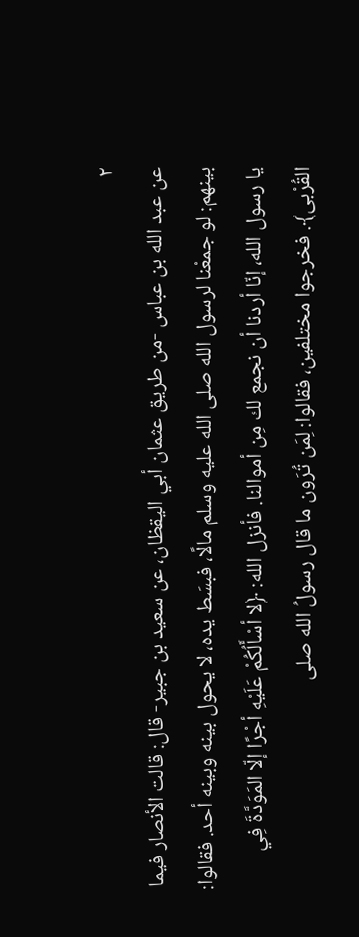٢
عن عبد الله بن عباس -من طريق عثمان أبي اليقظان، عن سعيد بن جبير- قال: قالت الأنصار فيما بينهم: لو جمعْنا لرسول الله صلى الله عليه وسلم مالًا، فبسَط يده، لا يحول بينه وبينه أحد. فقالوا: يا رسول الله، إنّا أردنا أن نجمع لك مِن أموالنا. فأنزل الله: ﴿لا أسْأَلُكُمْ عَلَيْهِ أجْرًا إلّا المَوَدَّةَ فِي القُرْبى﴾. فخرجوا مختلفين، فقالوا: لِمَن تُرَون ما قال رسولُ الله صلى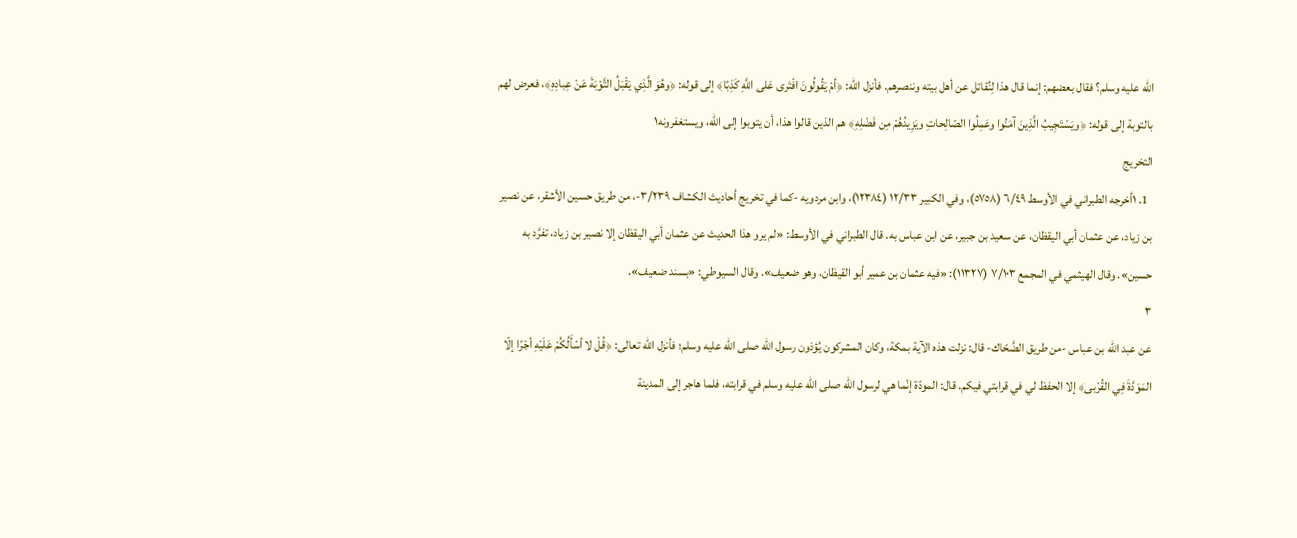الله عليه وسلم؟ فقال بعضهم: إنما قال هذا لِنُقاتل عن أهل بيته وننصرهم. فأنزل الله: ﴿أمْ يَقُولُونَ افْتَرى عَلى اللَّهِ كَذِبًا﴾ إلى قوله: ﴿وهُوَ الَّذِي يَقْبَلُ التَّوْبَةَ عَنْ عِبادِهِ﴾، فعرض لهم بالتوبة إلى قوله: ﴿ويَسْتَجِيبُ الَّذِينَ آمَنُوا وعَمِلُوا الصّالِحاتِ ويَزِيدُهُمْ مِن فَضْلِهِ﴾ هم الذين قالوا هذا، أن يتوبوا إلى الله، ويستغفرونه١
التخريج
  1. ١أخرجه الطبراني في الأوسط ٦/٤٩ (٥٧٥٨)، وفي الكبير ١٢/٣٣ (١٢٣٨٤)، وابن مردويه -كما في تخريج أحاديث الكشاف ٣/٢٣٩-، من طريق حسين الأشقر، عن نصير بن زياد، عن عثمان أبي اليقظان، عن سعيد بن جبير، عن ابن عباس به. قال الطبراني في الأوسط: «لم يرو هذا الحديث عن عثمان أبي اليقظان إلا نصير بن زياد، تفرَّد به حسين». وقال الهيثمي في المجمع ٧/١٠٣ (١١٣٢٧): «فيه عثمان بن عمير أبو القيظان، وهو ضعيف». وقال السيوطي: «بسند ضعيف».
٣
عن عبد الله بن عباس -من طريق الضَّحّاك- قال: نزلت هذه الآية بمكة، وكان المشركون يُؤذون رسول الله صلى الله عليه وسلم؛ فأنزل الله تعالى: ﴿قُلْ لا أسْأَلُكُمْ عَلَيْهِ أجْرًا إلّا المَوَدَّةَ فِي القُرْبى﴾ إلا الحفظ لي في قرابتي فيكم. قال: المودّة إنّما هي لرسول الله صلى الله عليه وسلم في قرابته، فلما هاجر إلى المدينة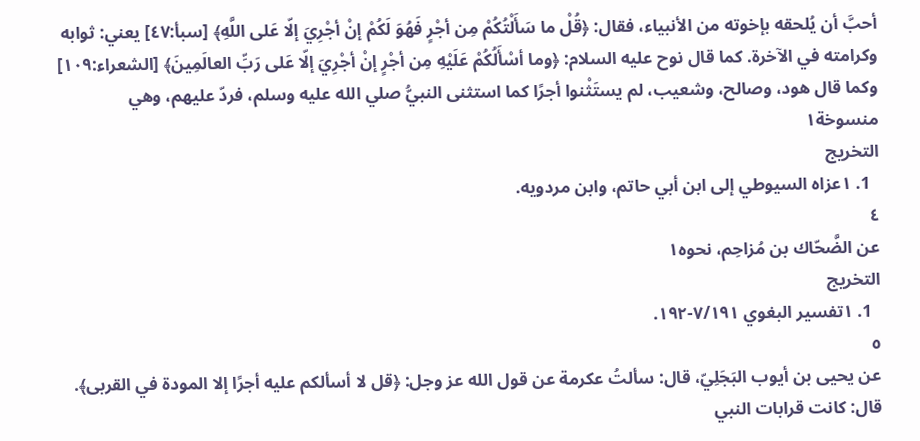أحبَّ أن يُلحقه بإخوته من الأنبياء، فقال: ﴿قُلْ ما سَأَلْتُكُمْ مِن أجْرٍ فَهُوَ لَكُمْ إنْ أجْرِيَ إلّا عَلى اللَّهِ﴾ [سبأ:٤٧] يعني: ثوابه وكرامته في الآخرة. كما قال نوح عليه السلام: ﴿وما أسْأَلُكُمْ عَلَيْهِ مِن أجْرٍ إنْ أجْرِيَ إلّا عَلى رَبِّ العالَمِينَ﴾ [الشعراء:١٠٩] وكما قال هود، وصالح، وشعيب، لم يستَثْنوا أجرًا كما استثنى النبيُّ صلي الله عليه وسلم، فردّ عليهم، وهي منسوخة١
التخريج
  1. ١عزاه السيوطي إلى ابن أبي حاتم، وابن مردويه.
٤
عن الضَّحّاك بن مُزاحِم، نحوه١
التخريج
  1. ١تفسير البغوي ٧/١٩١-١٩٢.
٥
عن يحيى بن أيوب البَجَلِيّ، قال: سألتُ عكرمة عن قول الله عز وجل: ﴿قل لا أسألكم عليه أجرًا إلا المودة في القربى﴾. قال: كانت قرابات النبي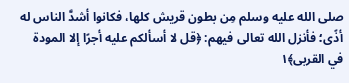صلى الله عليه وسلم مِن بطون قريش كلها، فكانوا أشدَّ الناس له أذًى؛ فأنزل الله تعالى فيهم: ﴿قل لا أسألكم عليه أجرًا إلا المودة في القربى﴾١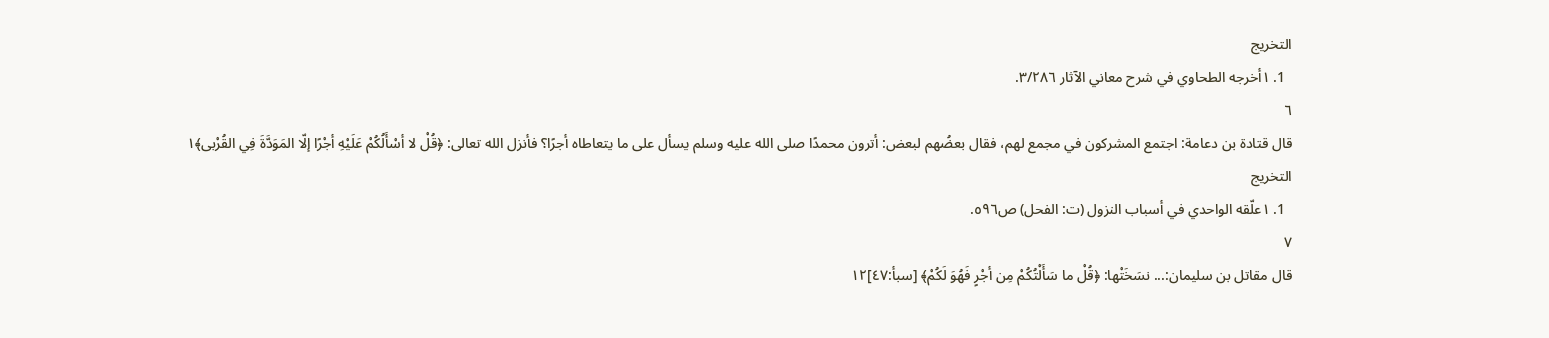التخريج
  1. ١أخرجه الطحاوي في شرح معاني الآثار ٣/٢٨٦.
٦
قال قتادة بن دعامة: اجتمع المشركون في مجمع لهم، فقال بعضُهم لبعض: أترون محمدًا صلى الله عليه وسلم يسأل على ما يتعاطاه أجرًا؟ فأنزل الله تعالى: ﴿قُلْ لا أسْأَلُكُمْ عَلَيْهِ أجْرًا إلّا المَوَدَّةَ فِي القُرْبى﴾١
التخريج
  1. ١علّقه الواحدي في أسباب النزول (ت: الفحل) ص٥٩٦.
٧
قال مقاتل بن سليمان:... نسَخَتْها: ﴿قُلْ ما سَأَلْتُكُمْ مِن أجْرٍ فَهُوَ لَكُمْ﴾ [سبأ:٤٧]١٢